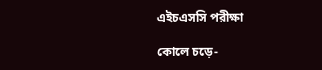এইচএসসি পরীক্ষা

কোলে চড়ে-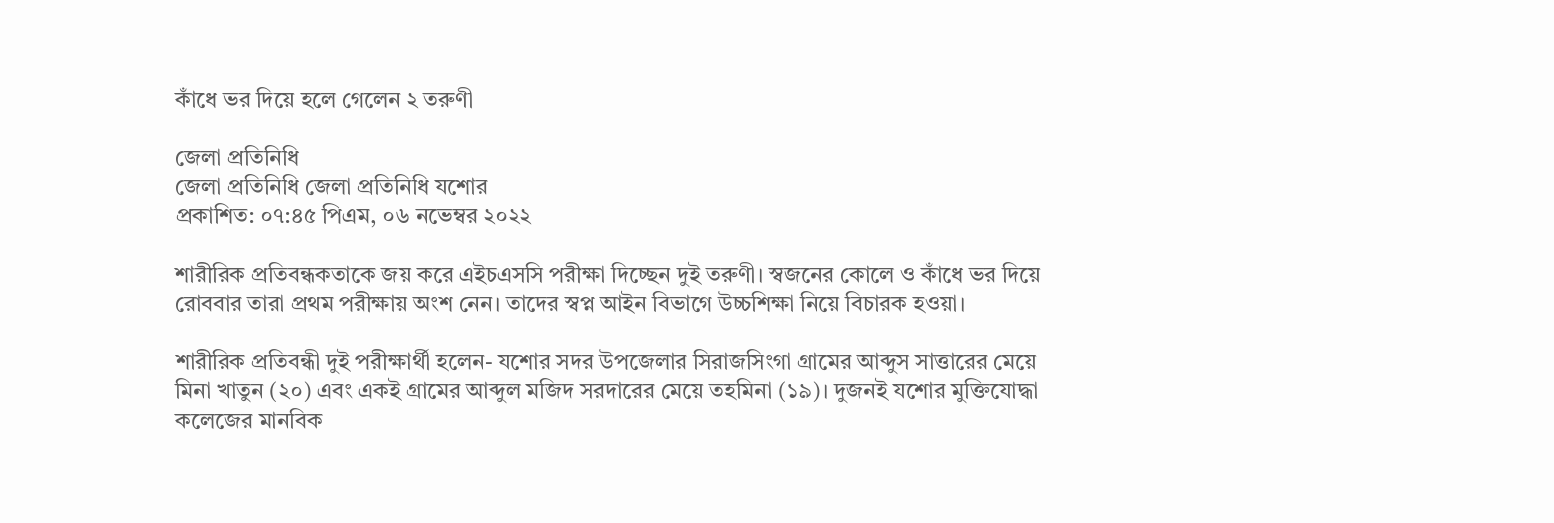কাঁধে ভর দিয়ে হলে গেলেন ২ তরুণী

জেলা প্রতিনিধি
জেলা প্রতিনিধি জেলা প্রতিনিধি যশোর
প্রকাশিত: ০৭:৪৫ পিএম, ০৬ নভেম্বর ২০২২

শারীরিক প্রতিবন্ধকতাকে জয় করে এইচএসসি পরীক্ষা দিচ্ছেন দুই তরুণী। স্বজনের কোলে ও কাঁধে ভর দিয়ে রোববার তারা প্রথম পরীক্ষায় অংশ নেন। তাদের স্বপ্ন আইন বিভাগে উচ্চশিক্ষা নিয়ে বিচারক হওয়া।

শারীরিক প্রতিবন্ধী দুই পরীক্ষার্থী হলেন- যশোর সদর উপজেলার সিরাজসিংগা গ্রামের আব্দুস সাত্তারের মেয়ে মিনা খাতুন (২০) এবং একই গ্রামের আব্দুল মজিদ সরদারের মেয়ে তহমিনা (১৯)। দুজনই যশোর মুক্তিযোদ্ধা কলেজের মানবিক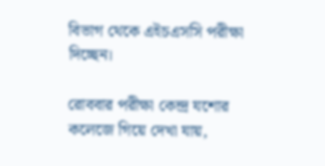বিভাগ থেকে এইচএসসি পরীক্ষা দিচ্ছেন।

রোববার পরীক্ষা কেন্দ্র যশোর কলেজে গিয়ে দেখা যায়,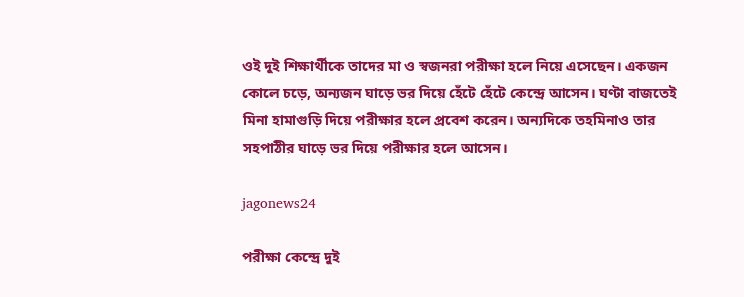ওই দুই শিক্ষার্থীকে তাদের মা ও স্বজনরা পরীক্ষা হলে নিয়ে এসেছেন। একজন কোলে চড়ে, অন্যজন ঘাড়ে ভর দিয়ে হেঁটে হেঁটে কেন্দ্রে আসেন। ঘণ্টা বাজতেই মিনা হামাগুড়ি দিয়ে পরীক্ষার হলে প্রবেশ করেন। অন্যদিকে তহমিনাও তার সহপাঠীর ঘাড়ে ভর দিয়ে পরীক্ষার হলে আসেন।

jagonews24

পরীক্ষা কেন্দ্রে দুই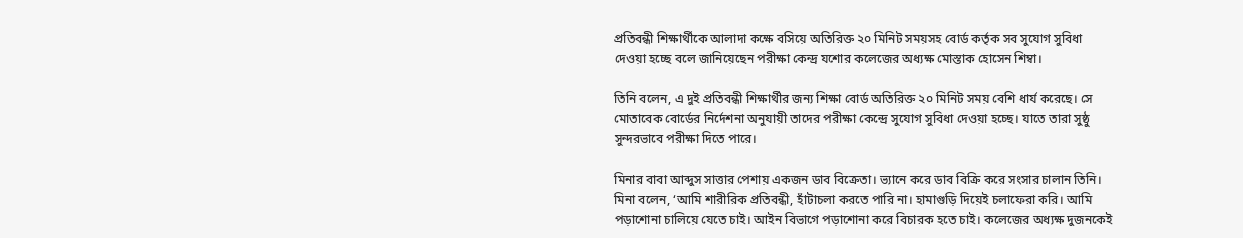প্রতিবন্ধী শিক্ষার্থীকে আলাদা কক্ষে বসিয়ে অতিরিক্ত ২০ মিনিট সময়সহ বোর্ড কর্তৃক সব সুযোগ সুবিধা দেওয়া হচ্ছে বলে জানিয়েছেন পরীক্ষা কেন্দ্র যশোর কলেজের অধ্যক্ষ মোস্তাক হোসেন শিম্বা।

তিনি বলেন, এ দুই প্রতিবন্ধী শিক্ষার্থীর জন্য শিক্ষা বোর্ড অতিরিক্ত ২০ মিনিট সময় বেশি ধার্য করেছে। সে মোতাবেক বোর্ডের নির্দেশনা অনুযায়ী তাদের পরীক্ষা কেন্দ্রে সুযোগ সুবিধা দেওয়া হচ্ছে। যাতে তারা সুষ্ঠু সুন্দরভাবে পরীক্ষা দিতে পারে।

মিনার বাবা আব্দুস সাত্তার পেশায় একজন ডাব বিক্রেতা। ভ্যানে করে ডাব বিক্রি করে সংসার চালান তিনি। মিনা বলেন, ‘আমি শারীরিক প্রতিবন্ধী, হাঁটাচলা করতে পারি না। হামাগুড়ি দিয়েই চলাফেরা করি। আমি পড়াশোনা চালিয়ে যেতে চাই। আইন বিভাগে পড়াশোনা করে বিচারক হতে চাই। কলেজের অধ্যক্ষ দুজনকেই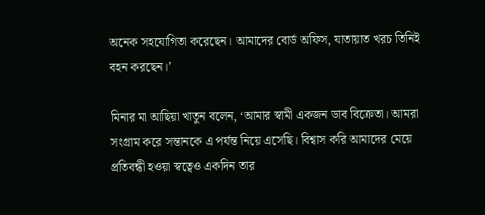অনেক সহযোগিতা করেছেন। আমাদের বোর্ড অফিস, যাতায়াত খরচ তিনিই বহন করছেন।’

মিনার মা আছিয়া খাতুন বলেন, ‘আমার স্বামী একজন ডাব বিক্রেতা। আমরা সংগ্রাম করে সন্তানকে এ পর্যন্ত নিয়ে এসেছি। বিশ্বাস করি আমাদের মেয়ে প্রতিবন্ধী হওয়া স্বত্বেও একদিন তার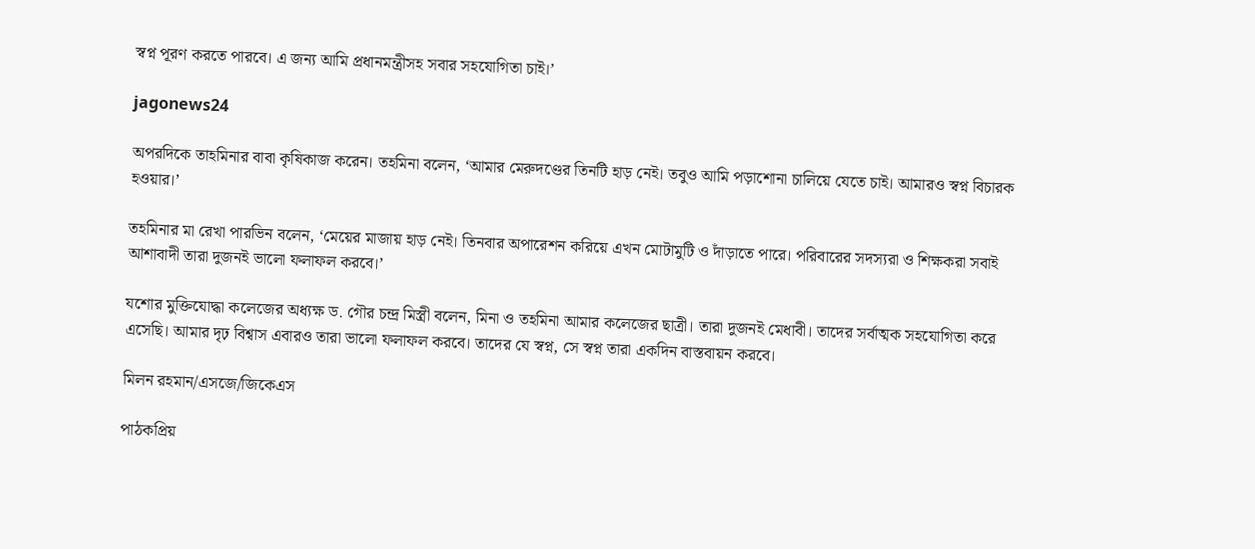স্বপ্ন পূরণ করতে পারবে। এ জন্য আমি প্রধানমন্ত্রীসহ সবার সহযোগিতা চাই।’

jagonews24

অপরদিকে তাহমিনার বাবা কৃষিকাজ করেন। তহমিনা বলেন, ‘আমার মেরুদণ্ডের তিনটি হাড় নেই। তবুও আমি পড়াশোনা চালিয়ে যেতে চাই। আমারও স্বপ্ন বিচারক হওয়ার।’

তহমিনার মা রেখা পারভিন বলেন, ‘মেয়ের মাজায় হাড় নেই। তিনবার অপারেশন করিয়ে এখন মোটামুটি ও দাঁড়াতে পারে। পরিবারের সদস্যরা ও শিক্ষকরা সবাই আশাবাদী তারা দুজনই ভালো ফলাফল করবে।’

যশোর মুক্তিযোদ্ধা কলেজের অধ্যক্ষ ড. গৌর চন্দ্র মিস্ত্রী বলেন, মিনা ও তহমিনা আমার কলেজের ছাত্রী। তারা দুজনই মেধাবী। তাদের সর্বাত্মক সহযোগিতা করে এসেছি। আমার দৃঢ় বিশ্বাস এবারও তারা ভালো ফলাফল করবে। তাদের যে স্বপ্ন, সে স্বপ্ন তারা একদিন বাস্তবায়ন করবে।

মিলন রহমান/এসজে/জিকেএস

পাঠকপ্রিয়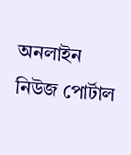অনলাইন নিউজ পোর্টাল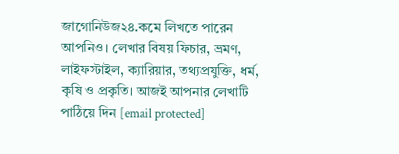জাগোনিউজ২৪.কমে লিখতে পারেন আপনিও। লেখার বিষয় ফিচার, ভ্রমণ, লাইফস্টাইল, ক্যারিয়ার, তথ্যপ্রযুক্তি, ধর্ম, কৃষি ও প্রকৃতি। আজই আপনার লেখাটি পাঠিয়ে দিন [email protected]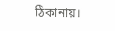ঠিকানায়।